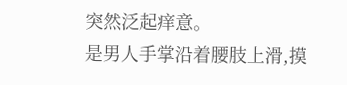突然泛起痒意。
是男人手掌沿着腰肢上滑,摸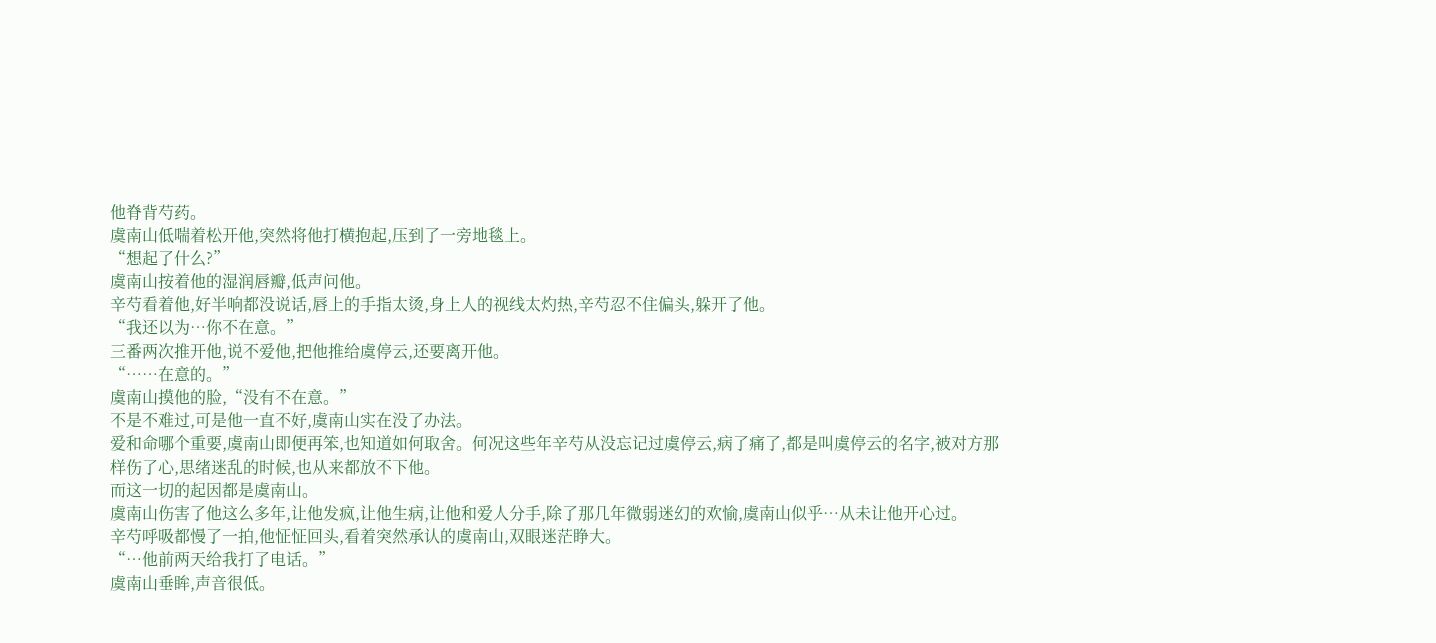他脊背芍药。
虞南山低喘着松开他,突然将他打横抱起,压到了一旁地毯上。
“想起了什么?”
虞南山按着他的湿润唇瓣,低声问他。
辛芍看着他,好半响都没说话,唇上的手指太烫,身上人的视线太灼热,辛芍忍不住偏头,躲开了他。
“我还以为…你不在意。”
三番两次推开他,说不爱他,把他推给虞停云,还要离开他。
“……在意的。”
虞南山摸他的脸,“没有不在意。”
不是不难过,可是他一直不好,虞南山实在没了办法。
爱和命哪个重要,虞南山即便再笨,也知道如何取舍。何况这些年辛芍从没忘记过虞停云,病了痛了,都是叫虞停云的名字,被对方那样伤了心,思绪迷乱的时候,也从来都放不下他。
而这一切的起因都是虞南山。
虞南山伤害了他这么多年,让他发疯,让他生病,让他和爱人分手,除了那几年微弱迷幻的欢愉,虞南山似乎…从未让他开心过。
辛芍呼吸都慢了一拍,他怔怔回头,看着突然承认的虞南山,双眼迷茫睁大。
“…他前两天给我打了电话。”
虞南山垂眸,声音很低。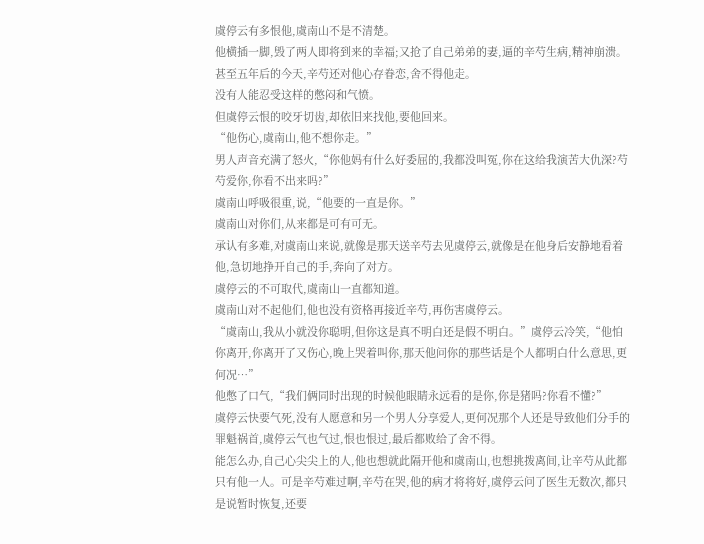虞停云有多恨他,虞南山不是不清楚。
他横插一脚,毁了两人即将到来的幸福;又抢了自己弟弟的妻,逼的辛芍生病,精神崩溃。甚至五年后的今天,辛芍还对他心存眷恋,舍不得他走。
没有人能忍受这样的憋闷和气愤。
但虞停云恨的咬牙切齿,却依旧来找他,要他回来。
“他伤心,虞南山,他不想你走。”
男人声音充满了怒火,“你他妈有什么好委屈的,我都没叫冤,你在这给我演苦大仇深?芍芍爱你,你看不出来吗?”
虞南山呼吸很重,说,“他要的一直是你。”
虞南山对你们,从来都是可有可无。
承认有多难,对虞南山来说,就像是那天送辛芍去见虞停云,就像是在他身后安静地看着他,急切地挣开自己的手,奔向了对方。
虞停云的不可取代,虞南山一直都知道。
虞南山对不起他们,他也没有资格再接近辛芍,再伤害虞停云。
“虞南山,我从小就没你聪明,但你这是真不明白还是假不明白。”虞停云冷笑,“他怕你离开,你离开了又伤心,晚上哭着叫你,那天他问你的那些话是个人都明白什么意思,更何况…”
他憋了口气,“我们俩同时出现的时候他眼睛永远看的是你,你是猪吗?你看不懂?”
虞停云快要气死,没有人愿意和另一个男人分享爱人,更何况那个人还是导致他们分手的罪魁祸首,虞停云气也气过,恨也恨过,最后都败给了舍不得。
能怎么办,自己心尖尖上的人,他也想就此隔开他和虞南山,也想挑拨离间,让辛芍从此都只有他一人。可是辛芍难过啊,辛芍在哭,他的病才将将好,虞停云问了医生无数次,都只是说暂时恢复,还要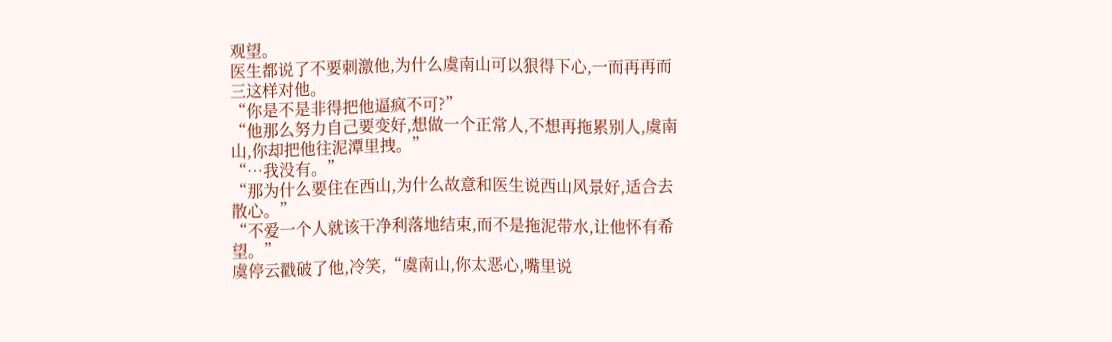观望。
医生都说了不要刺激他,为什么虞南山可以狠得下心,一而再再而三这样对他。
“你是不是非得把他逼疯不可?”
“他那么努力自己要变好,想做一个正常人,不想再拖累别人,虞南山,你却把他往泥潭里拽。”
“…我没有。”
“那为什么要住在西山,为什么故意和医生说西山风景好,适合去散心。”
“不爱一个人就该干净利落地结束,而不是拖泥带水,让他怀有希望。”
虞停云戳破了他,冷笑,“虞南山,你太恶心,嘴里说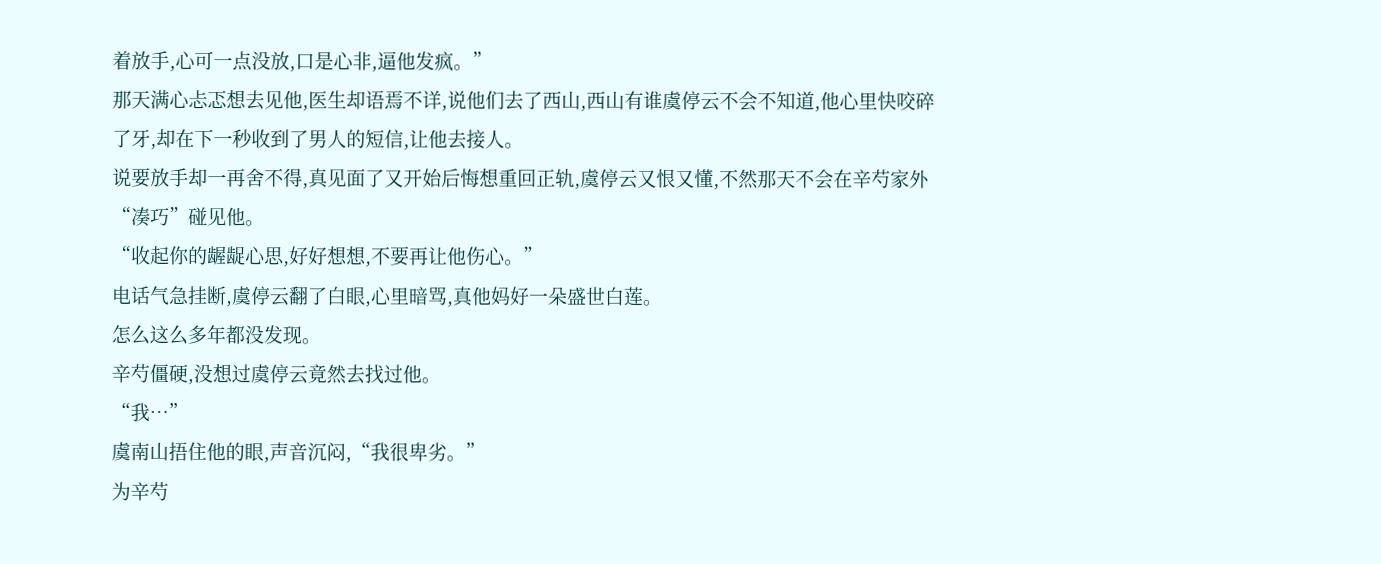着放手,心可一点没放,口是心非,逼他发疯。”
那天满心忐忑想去见他,医生却语焉不详,说他们去了西山,西山有谁虞停云不会不知道,他心里快咬碎了牙,却在下一秒收到了男人的短信,让他去接人。
说要放手却一再舍不得,真见面了又开始后悔想重回正轨,虞停云又恨又懂,不然那天不会在辛芍家外“凑巧”碰见他。
“收起你的龌龊心思,好好想想,不要再让他伤心。”
电话气急挂断,虞停云翻了白眼,心里暗骂,真他妈好一朵盛世白莲。
怎么这么多年都没发现。
辛芍僵硬,没想过虞停云竟然去找过他。
“我…”
虞南山捂住他的眼,声音沉闷,“我很卑劣。”
为辛芍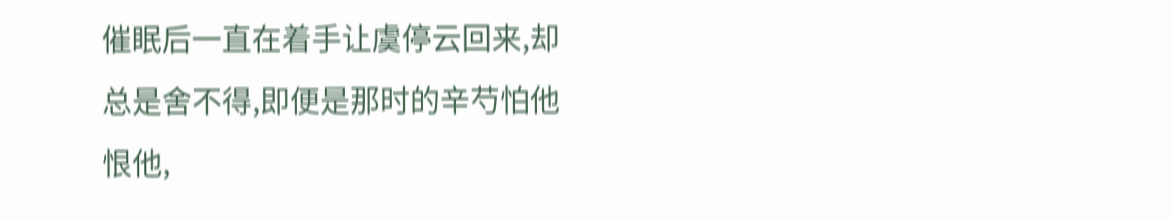催眠后一直在着手让虞停云回来,却总是舍不得,即便是那时的辛芍怕他恨他,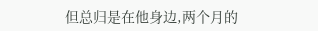但总归是在他身边,两个月的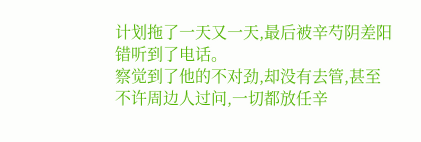计划拖了一天又一天,最后被辛芍阴差阳错听到了电话。
察觉到了他的不对劲,却没有去管,甚至不许周边人过问,一切都放任辛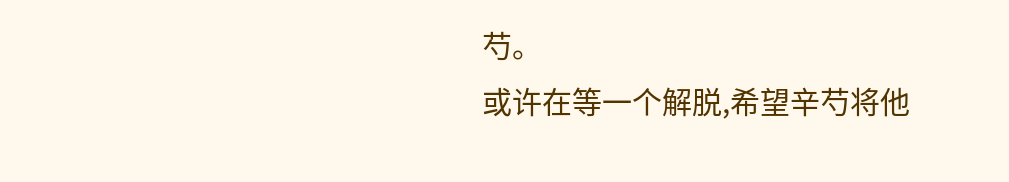芍。
或许在等一个解脱,希望辛芍将他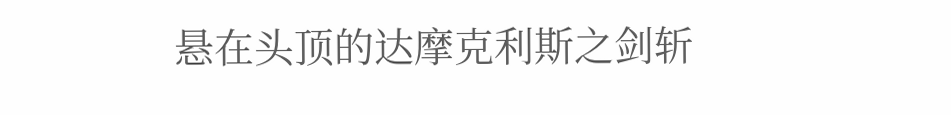悬在头顶的达摩克利斯之剑斩